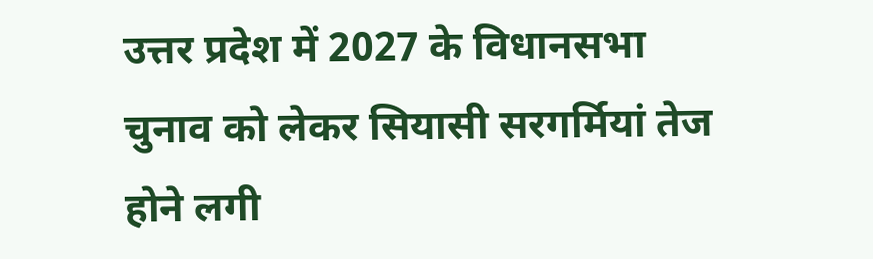उत्तर प्रदेश में 2027 के विधानसभा चुनाव को लेकर सियासी सरगर्मियां तेज होने लगी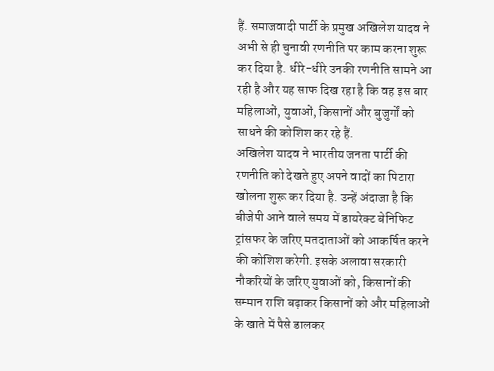हैं. समाजवादी पार्टी के प्रमुख अखिलेश यादव ने अभी से ही चुनावी रणनीति पर काम करना शुरू कर दिया है. धीरे-धीरे उनकी रणनीति सामने आ रही है और यह साफ दिख रहा है कि वह इस बार महिलाओं, युवाओं, किसानों और बुजुर्गों को साधने की कोशिश कर रहे हैं.
अखिलेश यादव ने भारतीय जनता पार्टी की रणनीति को देखते हुए अपने वादों का पिटारा खोलना शुरू कर दिया है. उन्हें अंदाजा है कि बीजेपी आने वाले समय में डायरेक्ट बेनिफिट ट्रांसफर के जरिए मतदाताओं को आकर्षित करने की कोशिश करेगी. इसके अलावा सरकारी नौकरियों के जरिए युवाओं को, किसानों की सम्मान राशि बढ़ाकर किसानों को और महिलाओं के खाते में पैसे डालकर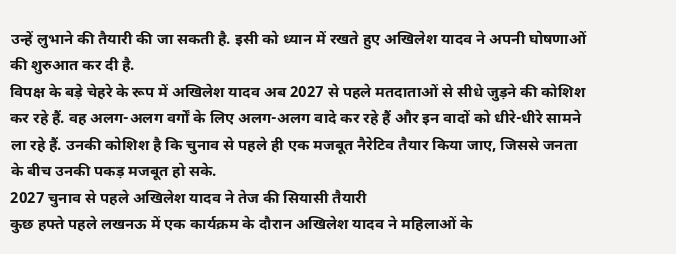उन्हें लुभाने की तैयारी की जा सकती है. इसी को ध्यान में रखते हुए अखिलेश यादव ने अपनी घोषणाओं की शुरुआत कर दी है.
विपक्ष के बड़े चेहरे के रूप में अखिलेश यादव अब 2027 से पहले मतदाताओं से सीधे जुड़ने की कोशिश कर रहे हैं. वह अलग-अलग वर्गों के लिए अलग-अलग वादे कर रहे हैं और इन वादों को धीरे-धीरे सामने ला रहे हैं. उनकी कोशिश है कि चुनाव से पहले ही एक मजबूत नैरेटिव तैयार किया जाए, जिससे जनता के बीच उनकी पकड़ मजबूत हो सके.
2027 चुनाव से पहले अखिलेश यादव ने तेज की सियासी तैयारी
कुछ हफ्ते पहले लखनऊ में एक कार्यक्रम के दौरान अखिलेश यादव ने महिलाओं के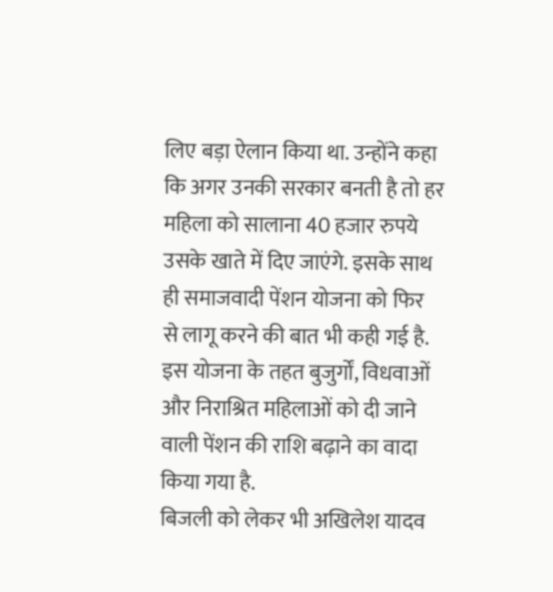लिए बड़ा ऐलान किया था. उन्होंने कहा कि अगर उनकी सरकार बनती है तो हर महिला को सालाना 40 हजार रुपये उसके खाते में दिए जाएंगे. इसके साथ ही समाजवादी पेंशन योजना को फिर से लागू करने की बात भी कही गई है. इस योजना के तहत बुजुर्गों, विधवाओं और निराश्रित महिलाओं को दी जाने वाली पेंशन की राशि बढ़ाने का वादा किया गया है.
बिजली को लेकर भी अखिलेश यादव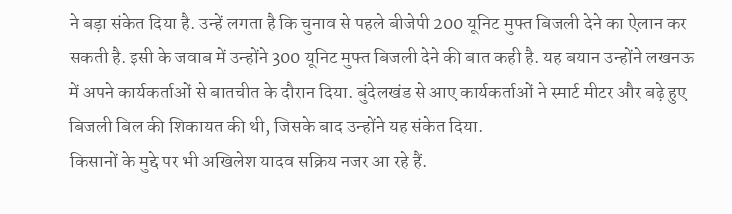ने बड़ा संकेत दिया है. उन्हें लगता है कि चुनाव से पहले बीजेपी 200 यूनिट मुफ्त बिजली देने का ऐलान कर सकती है. इसी के जवाब में उन्होंने 300 यूनिट मुफ्त बिजली देने की बात कही है. यह बयान उन्होंने लखनऊ में अपने कार्यकर्ताओं से बातचीत के दौरान दिया. बुंदेलखंड से आए कार्यकर्ताओं ने स्मार्ट मीटर और बढ़े हुए बिजली बिल की शिकायत की थी, जिसके बाद उन्होंने यह संकेत दिया.
किसानों के मुद्दे पर भी अखिलेश यादव सक्रिय नजर आ रहे हैं.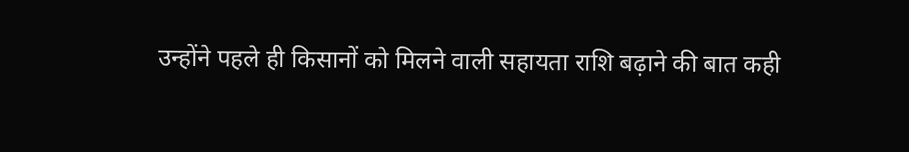उन्होंने पहले ही किसानों को मिलने वाली सहायता राशि बढ़ाने की बात कही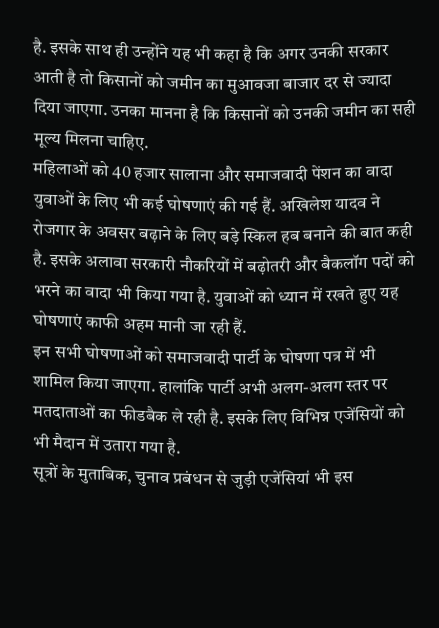है. इसके साथ ही उन्होंने यह भी कहा है कि अगर उनकी सरकार आती है तो किसानों को जमीन का मुआवजा बाजार दर से ज्यादा दिया जाएगा. उनका मानना है कि किसानों को उनकी जमीन का सही मूल्य मिलना चाहिए.
महिलाओं को 40 हजार सालाना और समाजवादी पेंशन का वादा
युवाओं के लिए भी कई घोषणाएं की गई हैं. अखिलेश यादव ने रोजगार के अवसर बढ़ाने के लिए बड़े स्किल हब बनाने की बात कही है. इसके अलावा सरकारी नौकरियों में बढ़ोतरी और बैकलॉग पदों को भरने का वादा भी किया गया है. युवाओं को ध्यान में रखते हुए यह घोषणाएं काफी अहम मानी जा रही हैं.
इन सभी घोषणाओं को समाजवादी पार्टी के घोषणा पत्र में भी शामिल किया जाएगा. हालांकि पार्टी अभी अलग-अलग स्तर पर मतदाताओं का फीडबैक ले रही है. इसके लिए विभिन्न एजेंसियों को भी मैदान में उतारा गया है.
सूत्रों के मुताबिक, चुनाव प्रबंधन से जुड़ी एजेंसियां भी इस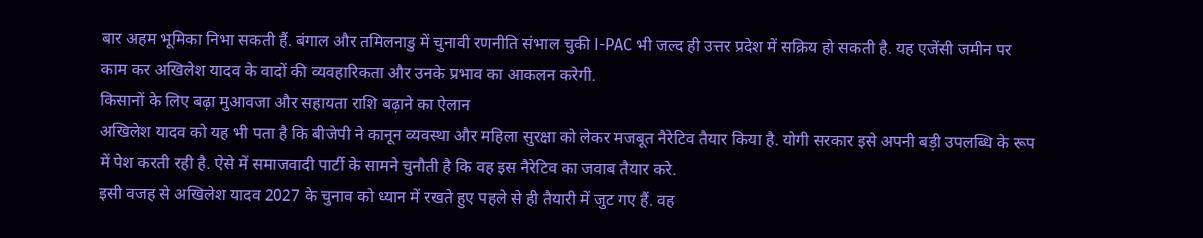बार अहम भूमिका निभा सकती हैं. बंगाल और तमिलनाडु में चुनावी रणनीति संभाल चुकी I-PAC भी जल्द ही उत्तर प्रदेश में सक्रिय हो सकती है. यह एजेंसी जमीन पर काम कर अखिलेश यादव के वादों की व्यवहारिकता और उनके प्रभाव का आकलन करेगी.
किसानों के लिए बढ़ा मुआवजा और सहायता राशि बढ़ाने का ऐलान
अखिलेश यादव को यह भी पता है कि बीजेपी ने कानून व्यवस्था और महिला सुरक्षा को लेकर मजबूत नैरेटिव तैयार किया है. योगी सरकार इसे अपनी बड़ी उपलब्धि के रूप में पेश करती रही है. ऐसे में समाजवादी पार्टी के सामने चुनौती है कि वह इस नैरेटिव का जवाब तैयार करे.
इसी वजह से अखिलेश यादव 2027 के चुनाव को ध्यान में रखते हुए पहले से ही तैयारी में जुट गए हैं. वह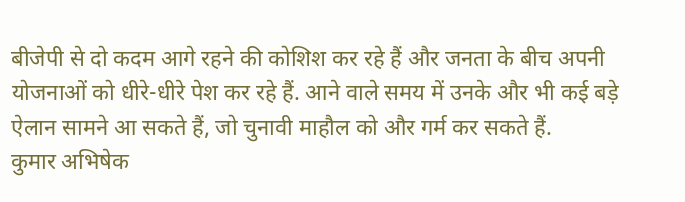बीजेपी से दो कदम आगे रहने की कोशिश कर रहे हैं और जनता के बीच अपनी योजनाओं को धीरे-धीरे पेश कर रहे हैं. आने वाले समय में उनके और भी कई बड़े ऐलान सामने आ सकते हैं, जो चुनावी माहौल को और गर्म कर सकते हैं.
कुमार अभिषेक